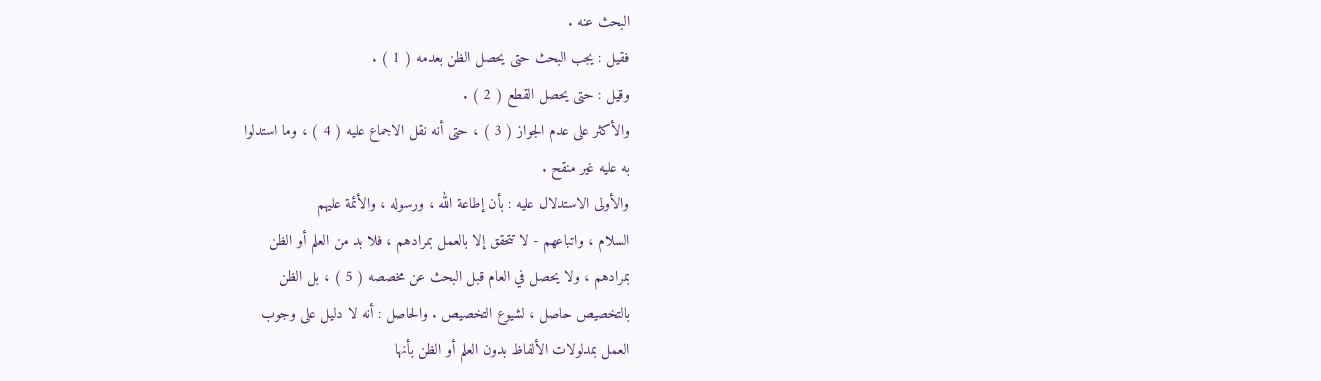البحث عنه .
فقيل : يجب البحث حتى يحصل الظن بعدمه ( 1 ) .
وقيل : حتى يحصل القطع ( 2 ) .
والأكثر على عدم الجواز ( 3 ) ، حتى أنه نقل الاجماع عليه ( 4 ) ، وما استدلوا
به عليه غير منقح .
والأولى الاستدلال عليه : بأن إطاعة الله ، ورسوله ، والأئمة عليهم
السلام ، واتباعهم - لا تتحقق إلا بالعمل بمرادهم ، فلا بد من العلم أو الظن
بمرادهم ، ولا يحصل في العام قبل البحث عن مخصصه ( 5 ) ، بل الظن
بالتخصيص حاصل ، لشيوع التخصيص . والحاصل : أنه لا دليل على وجوب
العمل بمدلولات الألفاظ بدون العلم أو الظن بأنها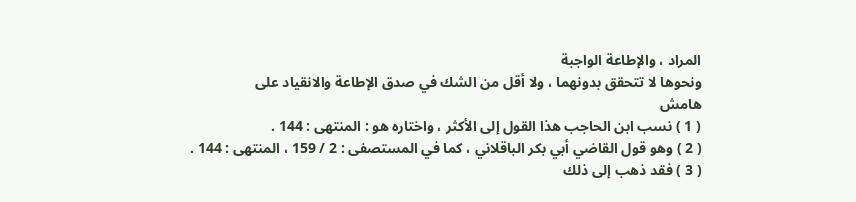المراد ، والإطاعة الواجبة
ونحوها لا تتحقق بدونهما ، ولا أقل من الشك في صدق الإطاعة والانقياد على
هامش
( 1 ) نسب ابن الحاجب هذا القول إلى الأكثر ، واختاره هو : المنتهى : 144 .
( 2 ) وهو قول القاضي أبي بكر الباقلاني ، كما في المستصفى : 2 / 159 ، المنتهى : 144 .
( 3 ) فقد ذهب إلى ذلك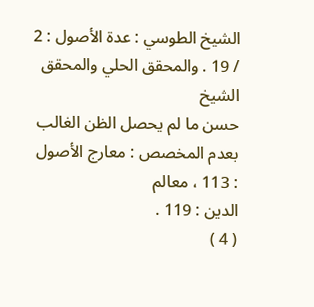الشيخ الطوسي : عدة الأصول : 2 / 19 . والمحقق الحلي والمحقق الشيخ
حسن ما لم يحصل الظن الغالب بعدم المخصص : معارج الأصول : 113 ، معالم
الدين : 119 .
( 4 )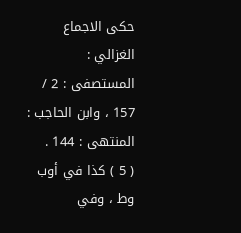حكى الاجماع الغزالي : المستصفى : 2 / 157 ، وابن الحاجب : المنتهى : 144 .
( 5 ) كذا في أوب وط ، وفي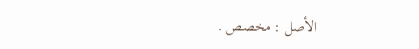الأصل : مخصص .